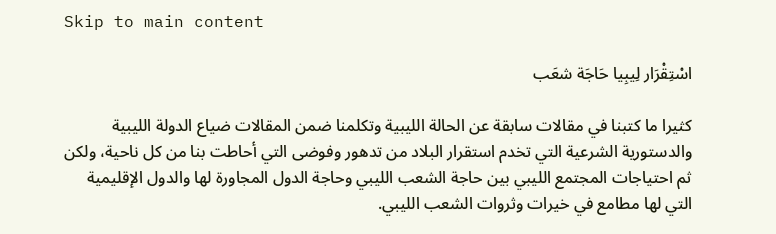Skip to main content

اسْتِقْرَار لِيبِيا حَاجَة شعَب

كثيرا ما كتبنا في مقالات سابقة عن الحالة الليبية وتكلمنا ضمن المقالات ضياع الدولة الليبية والدستورية الشرعية التي تخدم استقرار البلاد من تدهور وفوضى التي أحاطت بنا من كل ناحية، ولكن ثم احتياجات المجتمع الليبي بين حاجة الشعب الليبي وحاجة الدول المجاورة لها والدول الإقليمية التي لها مطامع في خيرات وثروات الشعب الليبي.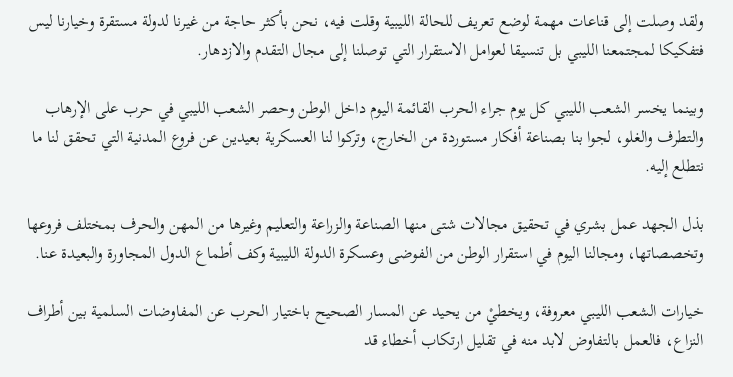ولقد وصلت إلى قناعات مهمة لوضع تعريف للحالة الليبية وقلت فيه، نحن بأكثر حاجة من غيرنا لدولة مستقرة وخيارنا ليس فتفكيكا لمجتمعنا الليبي بل تنسيقا لعوامل الاستقرار التي توصلنا إلى مجال التقدم والازدهار.

وبينما يخسر الشعب الليبي كل يوم جراء الحرب القائمة اليوم داخل الوطن وحصر الشعب الليبي في حرب على الإرهاب والتطرف والغلو، لجوا بنا بصناعة أفكار مستوردة من الخارج، وتركوا لنا العسكرية بعيدين عن فروع المدنية التي تحقق لنا ما نتطلع إليه.

بذل الجهد عمل بشري في تحقيق مجالات شتى منها الصناعة والزراعة والتعليم وغيرها من المهن والحرف بمختلف فروعها وتخصصاتها، ومجالنا اليوم في استقرار الوطن من الفوضى وعسكرة الدولة الليبية وكف أطماع الدول المجاورة والبعيدة عنا.

خيارات الشعب الليبي معروفة، ويخطيْ من يحيد عن المسار الصحيح باختيار الحرب عن المفاوضات السلمية بين أطراف النزاع، فالعمل بالتفاوض لابد منه في تقليل ارتكاب أخطاء قد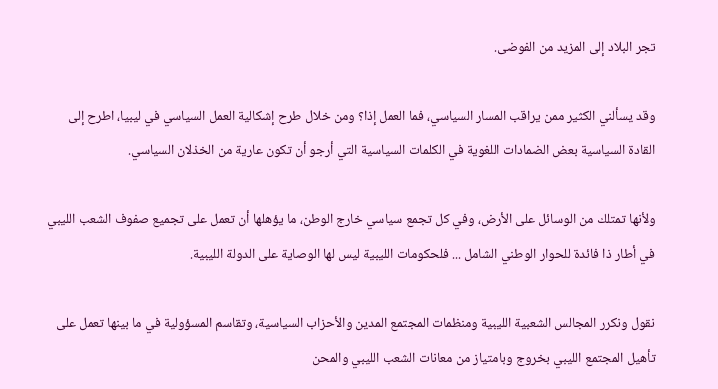تجر البلاد إلى المزيد من الفوضى.

وقد يسألني الكثير ممن يراقب المسار السياسي، فما العمل إذا؟ ومن خلال طرح إشكالية العمل السياسي في ليبيا، اطرح إلى القادة السياسية بعض الضمادات اللغوية في الكلمات السياسية التي أرجو أن تكون عارية من الخذلان السياسي.

ولأنها تمتلك من الوسائل على الأرض، وفي كل تجمع سياسي خارج الوطن، ما يؤهلها أن تعمل على تجميع صفوف الشعب الليبي في أطار ذا فائدة للحوار الوطني الشامل ... فلحكومات الليبية ليس لها الوصاية على الدولة الليبية.

نقول ونكرر المجالس الشعبية الليبية ومنظمات المجتمع المدين والأحزاب السياسية، وتقاسم المسؤولية في ما بينها تعمل على تأهيل المجتمع الليبي بخروج وبامتياز من معانات الشعب الليبي والمحن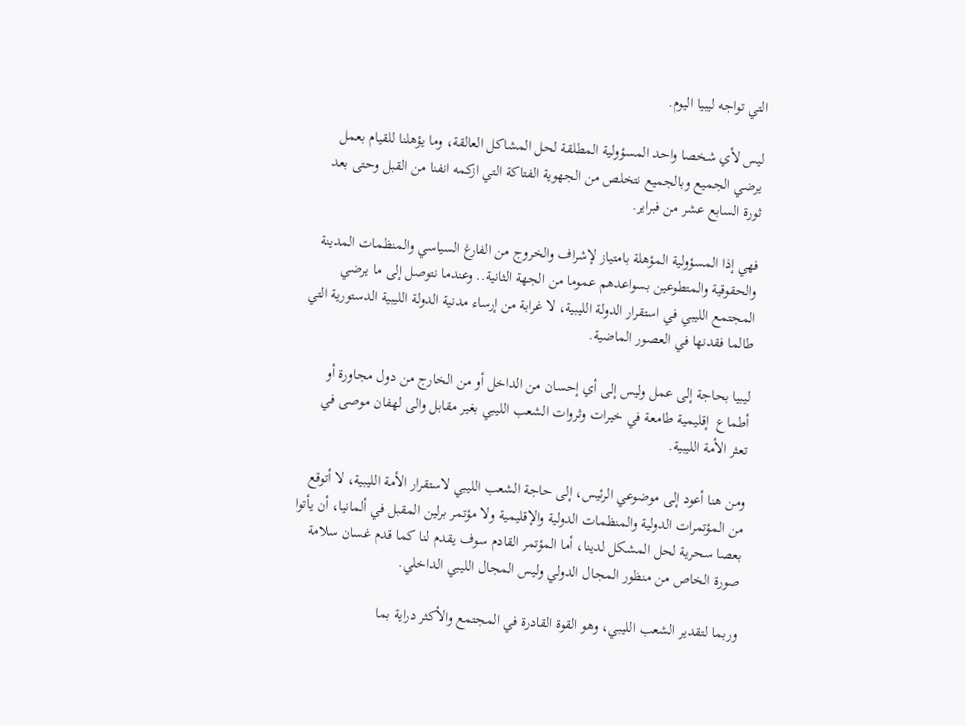التي تواجه ليبيا اليوم.

ليس لأي شخصا واحد المسؤولية المطلقة لحل المشاكل العالقة، وما يؤهلنا للقيام بعمل يرضي الجميع وبالجميع نتخلص من الجهوية الفتاكة التي ازكمه انفنا من القبل وحتى بعد ثورة السابع عشر من فبراير.

فهي إذا المسؤولية المؤهلة بامتياز لإشراف والخروج من الفارغ السياسي والمنظمات المدينة والحقوقية والمتطوعين بسواعدهم عموما من الجهة الثانية.. وعندما نتوصل إلى ما يرضي المجتمع الليبي في استقرار الدولة الليبية، لا غرابة من إرساء مدنية الدولة الليبية الدستورية التي طالما فقدنها في العصور الماضية.

ليبيا بحاجة إلى عمل وليس إلى أي إحسان من الداخل أو من الخارج من دول مجاورة أو أطماع  إقليمية طامعة في خيرات وثروات الشعب الليبي بغير مقابل والى لهفان موصى في تعثر الأمة الليبية.

ومن هنا أعود إلى موضوعي الرئيس، إلى حاجة الشعب الليبي لاستقرار الأمة الليبية، لا أتوقع من المؤتمرات الدولية والمنظمات الدولية والإقليمية ولا مؤتمر برلين المقبل في ألمانيا، أن يأتوا بعصا سحرية لحل المشكل لدينا، أما المؤتمر القادم سوف يقدم لنا كما قدم غسان سلامة صورة الخاص من منظور المجال الدولي وليس المجال الليبي الداخلي.

وربما لتقدير الشعب الليبي، وهو القوة القادرة في المجتمع والأكثر دراية بما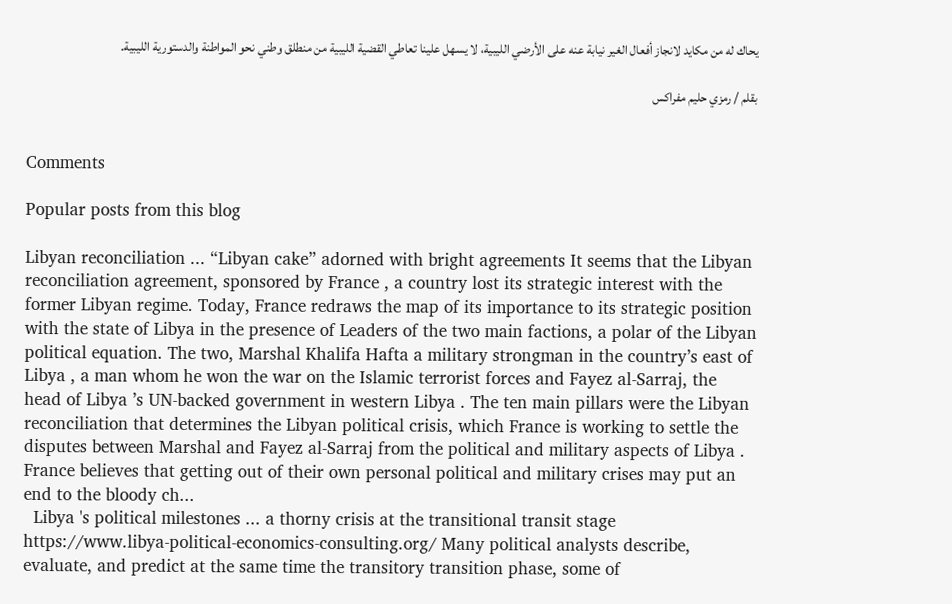يحاك له من مكايد لانجاز أفعال الغير نيابة عنه على الأرضي الليبية، لا يسهل علينا تعاطي القضية الليبية من منطلق وطني نحو المواطنة والدستورية الليبية.

بقلم / رمزي حليم مفراكس


Comments

Popular posts from this blog

Libyan reconciliation ... “Libyan cake” adorned with bright agreements It seems that the Libyan reconciliation agreement, sponsored by France , a country lost its strategic interest with the former Libyan regime. Today, France redraws the map of its importance to its strategic position with the state of Libya in the presence of Leaders of the two main factions, a polar of the Libyan political equation. The two, Marshal Khalifa Hafta a military strongman in the country’s east of Libya , a man whom he won the war on the Islamic terrorist forces and Fayez al-Sarraj, the head of Libya ’s UN-backed government in western Libya . The ten main pillars were the Libyan reconciliation that determines the Libyan political crisis, which France is working to settle the disputes between Marshal and Fayez al-Sarraj from the political and military aspects of Libya . France believes that getting out of their own personal political and military crises may put an end to the bloody ch...
  Libya 's political milestones ... a thorny crisis at the transitional transit stage https://www.libya-political-economics-consulting.org/ Many political analysts describe, evaluate, and predict at the same time the transitory transition phase, some of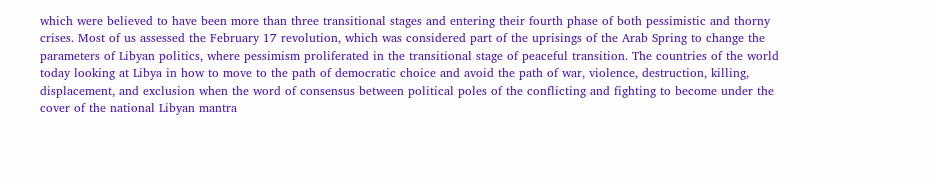which were believed to have been more than three transitional stages and entering their fourth phase of both pessimistic and thorny crises. Most of us assessed the February 17 revolution, which was considered part of the uprisings of the Arab Spring to change the parameters of Libyan politics, where pessimism proliferated in the transitional stage of peaceful transition. The countries of the world today looking at Libya in how to move to the path of democratic choice and avoid the path of war, violence, destruction, killing, displacement, and exclusion when the word of consensus between political poles of the conflicting and fighting to become under the cover of the national Libyan mantra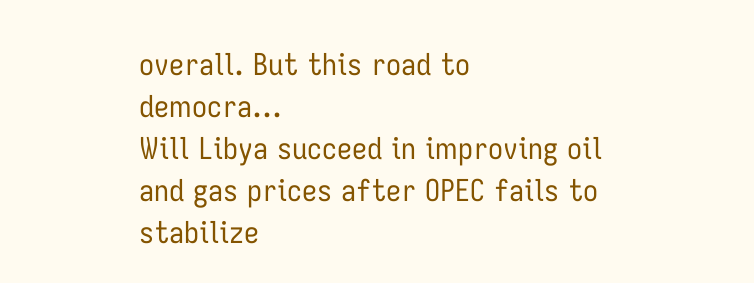overall. But this road to democra...
Will Libya succeed in improving oil and gas prices after OPEC fails to stabilize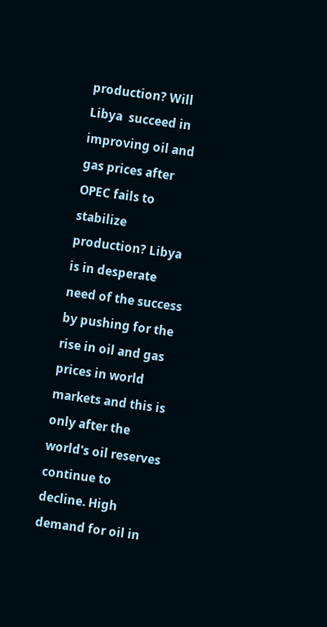production? Will  Libya  succeed in improving oil and gas prices after OPEC fails to stabilize production? Libya is in desperate need of the success by pushing for the rise in oil and gas prices in world markets and this is only after the world's oil reserves continue to decline. High demand for oil in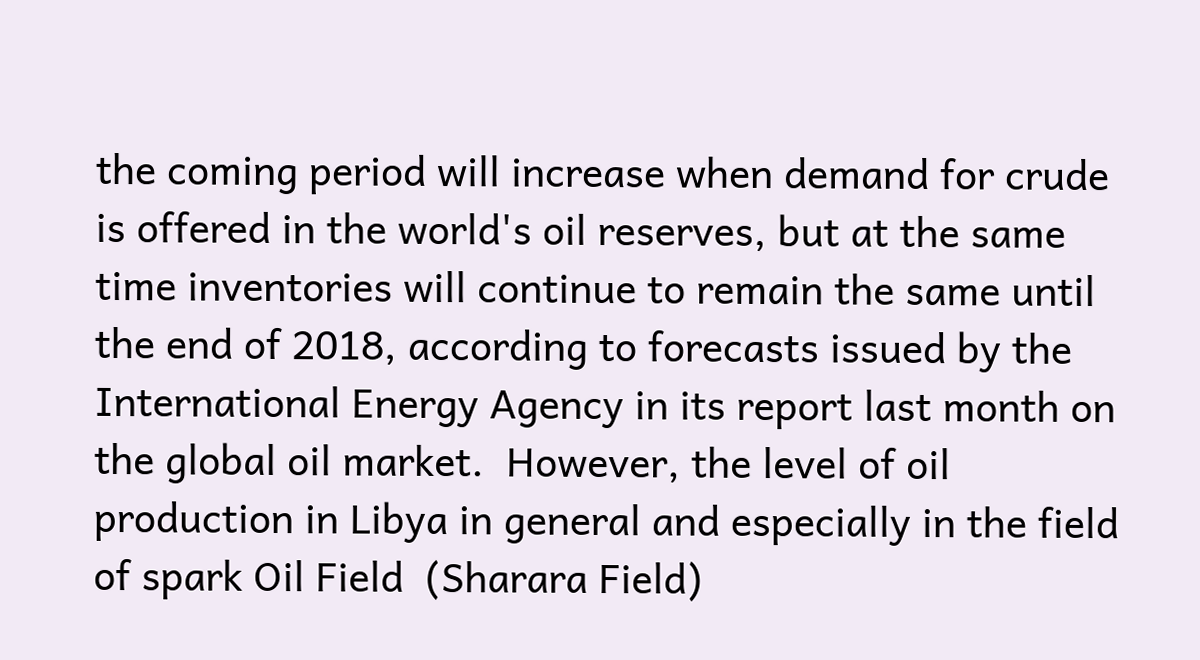the coming period will increase when demand for crude is offered in the world's oil reserves, but at the same time inventories will continue to remain the same until the end of 2018, according to forecasts issued by the International Energy Agency in its report last month on the global oil market.  However, the level of oil production in Libya in general and especially in the field of spark Oil Field  (Sharara Field)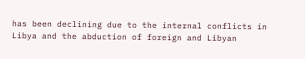has been declining due to the internal conflicts in Libya and the abduction of foreign and Libyan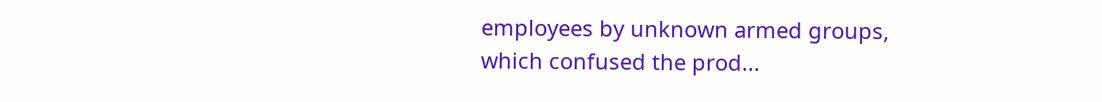employees by unknown armed groups, which confused the prod...